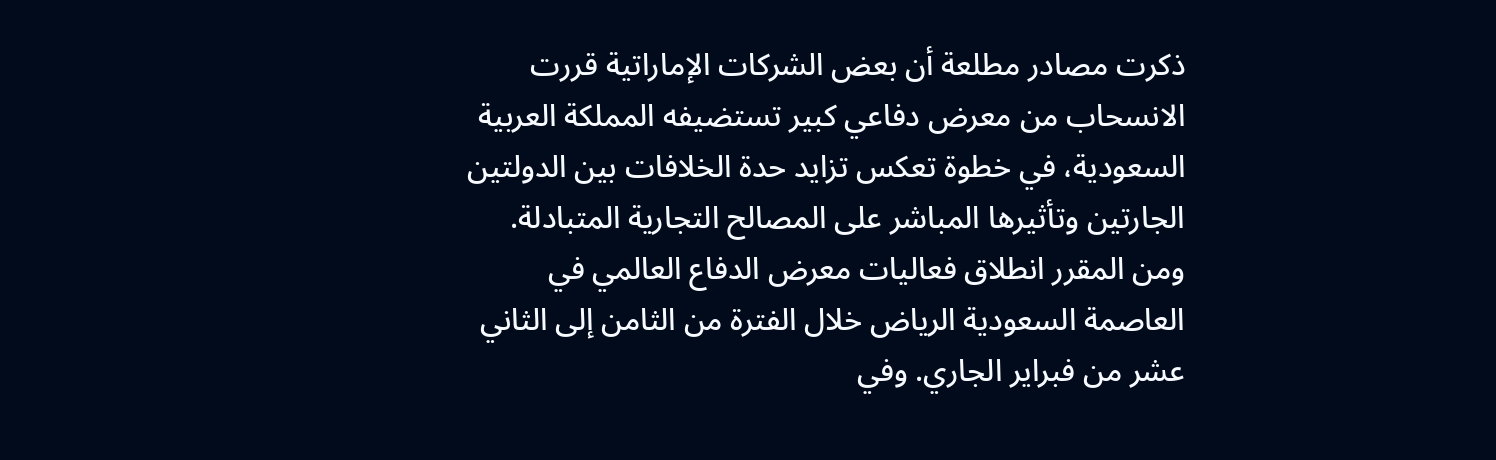ذكرت مصادر مطلعة أن بعض الشركات الإماراتية قررت الانسحاب من معرض دفاعي كبير تستضيفه المملكة العربية السعودية، في خطوة تعكس تزايد حدة الخلافات بين الدولتين الجارتين وتأثيرها المباشر على المصالح التجارية المتبادلة.
ومن المقرر انطلاق فعاليات معرض الدفاع العالمي في العاصمة السعودية الرياض خلال الفترة من الثامن إلى الثاني عشر من فبراير الجاري. وفي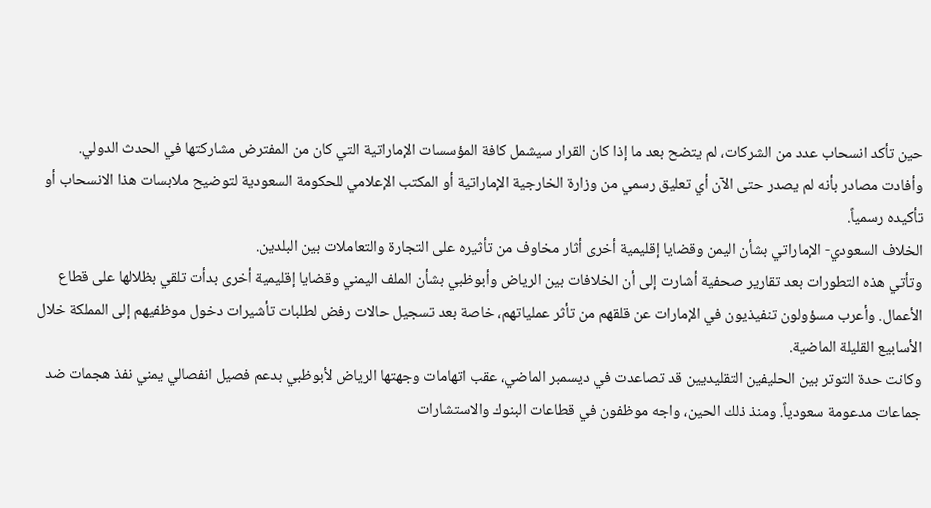حين تأكد انسحاب عدد من الشركات، لم يتضح بعد ما إذا كان القرار سيشمل كافة المؤسسات الإماراتية التي كان من المفترض مشاركتها في الحدث الدولي.
وأفادت مصادر بأنه لم يصدر حتى الآن أي تعليق رسمي من وزارة الخارجية الإماراتية أو المكتب الإعلامي للحكومة السعودية لتوضيح ملابسات هذا الانسحاب أو تأكيده رسمياً.
الخلاف السعودي- الإماراتي بشأن اليمن وقضايا إقليمية أخرى أثار مخاوف من تأثيره على التجارة والتعاملات بين البلدين.
وتأتي هذه التطورات بعد تقارير صحفية أشارت إلى أن الخلافات بين الرياض وأبوظبي بشأن الملف اليمني وقضايا إقليمية أخرى بدأت تلقي بظلالها على قطاع الأعمال. وأعرب مسؤولون تنفيذيون في الإمارات عن قلقهم من تأثر عملياتهم، خاصة بعد تسجيل حالات رفض لطلبات تأشيرات دخول موظفيهم إلى المملكة خلال الأسابيع القليلة الماضية.
وكانت حدة التوتر بين الحليفين التقليديين قد تصاعدت في ديسمبر الماضي، عقب اتهامات وجهتها الرياض لأبوظبي بدعم فصيل انفصالي يمني نفذ هجمات ضد جماعات مدعومة سعودياً. ومنذ ذلك الحين، واجه موظفون في قطاعات البنوك والاستشارات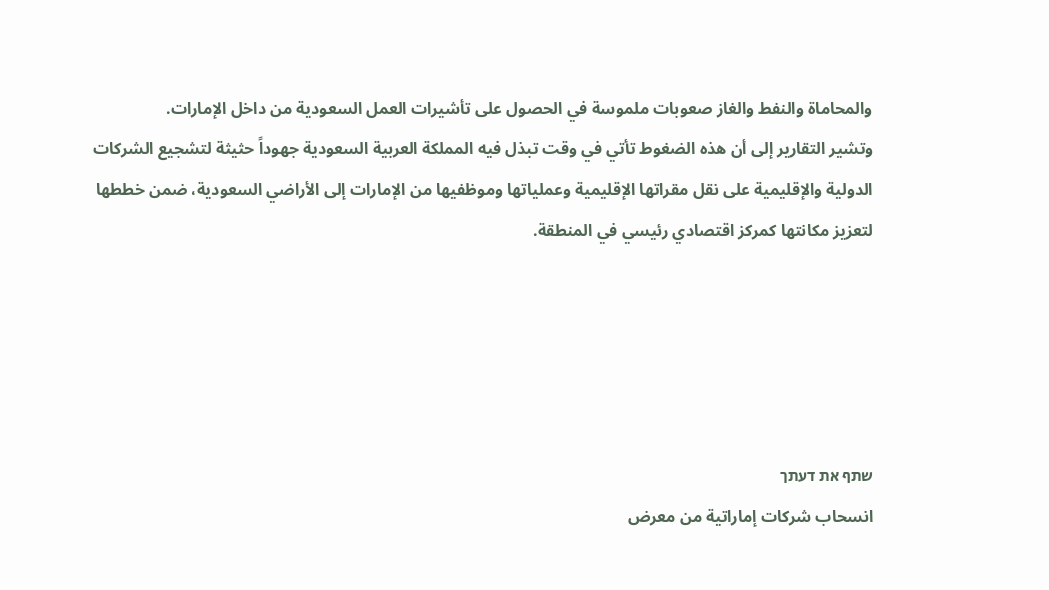والمحاماة والنفط والغاز صعوبات ملموسة في الحصول على تأشيرات العمل السعودية من داخل الإمارات.
وتشير التقارير إلى أن هذه الضغوط تأتي في وقت تبذل فيه المملكة العربية السعودية جهوداً حثيثة لتشجيع الشركات الدولية والإقليمية على نقل مقراتها الإقليمية وعملياتها وموظفيها من الإمارات إلى الأراضي السعودية، ضمن خططها لتعزيز مكانتها كمركز اقتصادي رئيسي في المنطقة.





שתף את דעתך
انسحاب شركات إماراتية من معرض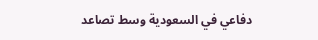دفاعي في السعودية وسط تصاعد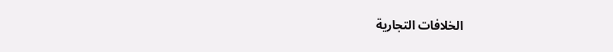الخلافات التجارية